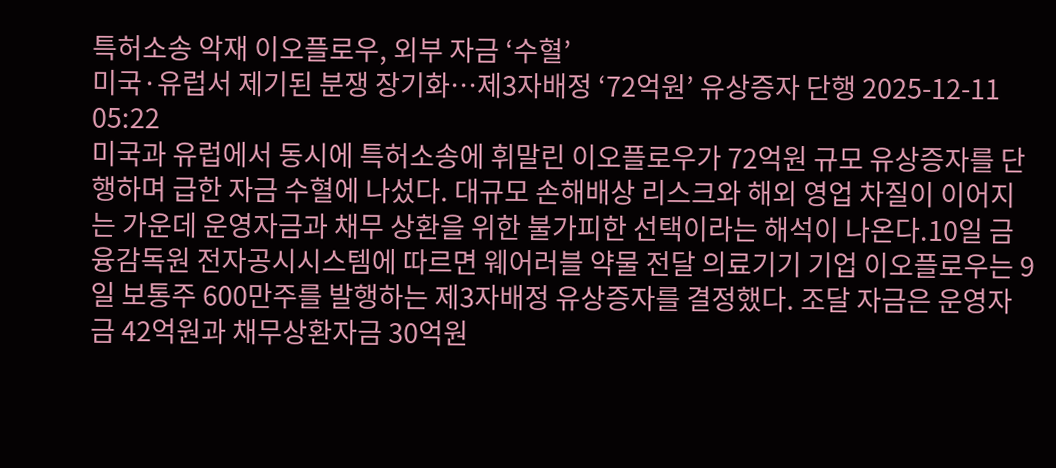특허소송 악재 이오플로우, 외부 자금 ‘수혈’
미국·유럽서 제기된 분쟁 장기화…제3자배정 ‘72억원’ 유상증자 단행 2025-12-11 05:22
미국과 유럽에서 동시에 특허소송에 휘말린 이오플로우가 72억원 규모 유상증자를 단행하며 급한 자금 수혈에 나섰다. 대규모 손해배상 리스크와 해외 영업 차질이 이어지는 가운데 운영자금과 채무 상환을 위한 불가피한 선택이라는 해석이 나온다.10일 금융감독원 전자공시시스템에 따르면 웨어러블 약물 전달 의료기기 기업 이오플로우는 9일 보통주 600만주를 발행하는 제3자배정 유상증자를 결정했다. 조달 자금은 운영자금 42억원과 채무상환자금 30억원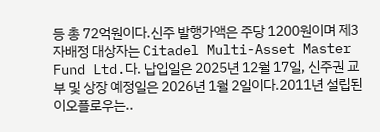등 총 72억원이다.신주 발행가액은 주당 1200원이며 제3자배정 대상자는 Citadel Multi-Asset Master Fund Ltd.다. 납입일은 2025년 12월 17일, 신주권 교부 및 상장 예정일은 2026년 1월 2일이다.2011년 설립된 이오플로우는..